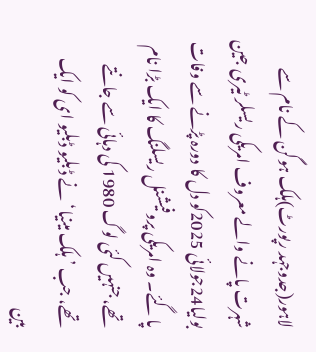لاہور(جدوجہد رپورٹ)ہلک ہوگن کے نام سے شہرت پانے والے معروف امریکی ریسلر ٹیری جین بولیا24جولائی 2025کو دل کا دورہ پڑنے سے وفات پا گئے۔ وہ امریکی پروفیشنل ریسلنگ کا ایک بڑا نام تھے، جنہیں کئی لوگ 1980 کی دہائی سے جانتے تھے، جب ’ہلک مینیا‘نے ڈبلیو ڈبلیو ای کو ایک بین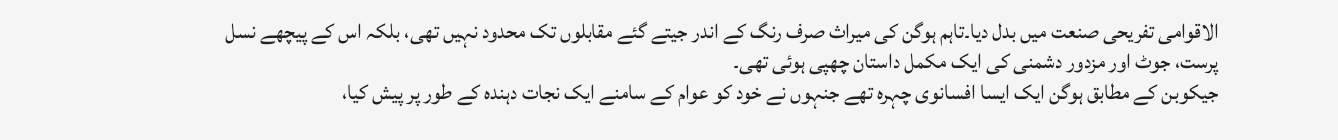الاقوامی تفریحی صنعت میں بدل دیا۔تاہم ہوگن کی میراث صرف رنگ کے اندر جیتے گئے مقابلوں تک محدود نہیں تھی، بلکہ اس کے پیچھے نسل پرست، جوٹ اور مزدور دشمنی کی ایک مکمل داستان چھپی ہوئی تھی۔
جیکوبن کے مطابق ہوگن ایک ایسا افسانوی چہرہ تھے جنہوں نے خود کو عوام کے سامنے ایک نجات دہندہ کے طور پر پیش کیا،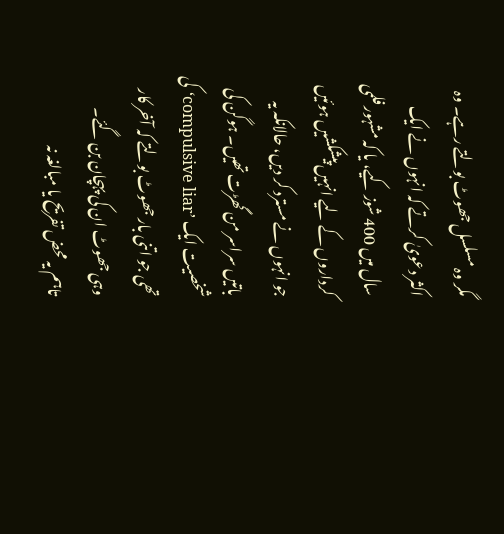مگر وہ مسلسل جھوٹ بولتے رہے۔ وہ اکثر دعویٰ کرتے کہ انہوں نے ایک سال میں 400 شوز کیے، یا کہ مشہور فلمی کرداروں کے لیے انہیں پیشکشیں ہوئیں جو انہوں نے مسترد کر دیں، حالانکہ یہ باتیں سراسر من گھڑت تھیں۔ ہوگن کی شخصیت ایک ’compulsive liar‘ کی تھی جو اتنی بار جھوٹ بولتے کہ آخر کار وہی جھوٹ ان کی پہچان بن گئے۔ تاہم یہ محض تفریح یا مبالغہ نہ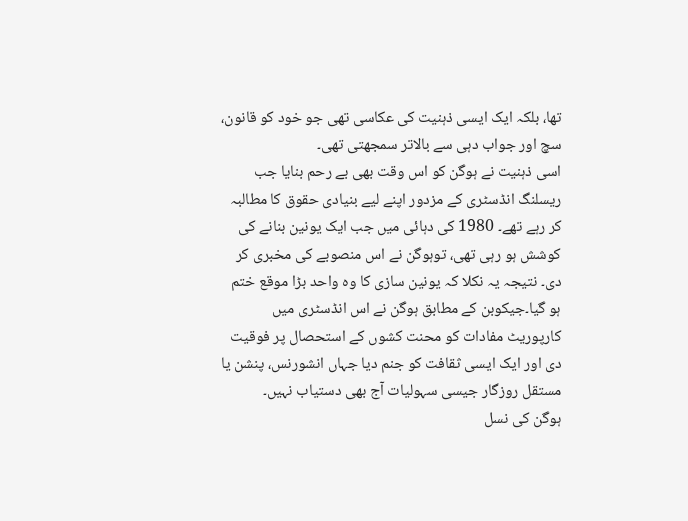تھا، بلکہ ایک ایسی ذہنیت کی عکاسی تھی جو خود کو قانون، سچ اور جواب دہی سے بالاتر سمجھتی تھی۔
اسی ذہنیت نے ہوگن کو اس وقت بھی بے رحم بنایا جب ریسلنگ انڈسٹری کے مزدور اپنے لیے بنیادی حقوق کا مطالبہ کر رہے تھے۔ 1980 کی دہائی میں جب ایک یونین بنانے کی کوشش ہو رہی تھی، توہوگن نے اس منصوبے کی مخبری کر دی۔ نتیجہ یہ نکلا کہ یونین سازی کا وہ واحد بڑا موقع ختم ہو گیا۔جیکوبن کے مطابق ہوگن نے اس انڈسٹری میں کارپوریٹ مفادات کو محنت کشوں کے استحصال پر فوقیت دی اور ایک ایسی ثقافت کو جنم دیا جہاں انشورنس، پنشن یا مستقل روزگار جیسی سہولیات آج بھی دستیاب نہیں۔
ہوگن کی نسل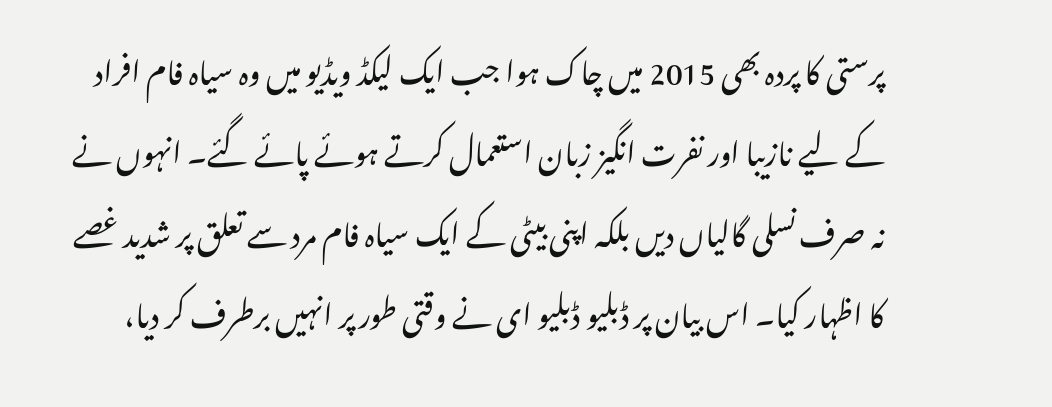پرستی کا پردہ بھی 2015 میں چاک ہوا جب ایک لیکڈ ویڈیو میں وہ سیاہ فام افراد کے لیے نازیبا اور نفرت انگیز زبان استعمال کرتے ہوئے پائے گئے۔ انہوں نے نہ صرف نسلی گالیاں دیں بلکہ اپنی بیٹی کے ایک سیاہ فام مرد سے تعلق پر شدید غصے کا اظہار کیا۔ اس بیان پر ڈبلیو ڈبلیو ای نے وقتی طور پر انہیں برطرف کر دیا،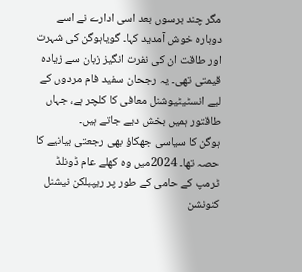مگر چند برسوں بعد اسی ادارے نے اسے دوبارہ خوش آمدید کہا۔ گویاہوگن کی شہرت اور طاقت ان کی نفرت انگیز زبان سے زیادہ قیمتی تھی۔ یہ رجحان سفید فام مردوں کے لیے انسٹیٹیوشنل معافی کا کلچر ہے، جہاں طاقتور ہمیں بخش دیے جاتے ہیں۔
ہوگن کا سیاسی جھکاؤ بھی رجعتی بیانیے کا حصہ تھا۔ 2024میں وہ کھلے عام ڈونلڈ ٹرمپ کے حامی کے طور پر ریپبلکن نیشنل کنونشن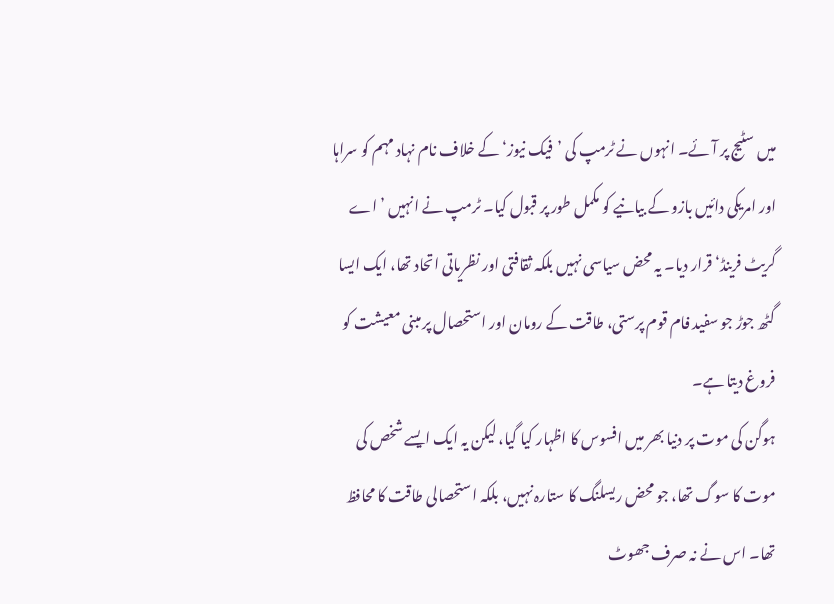میں سٹیج پر آئے۔ انہوں نے ٹرمپ کی ’فیک نیوز‘ کے خلاف نام نہاد مہم کو سراہا اور امریکی دائیں بازو کے بیانیے کو مکمل طور پر قبول کیا۔ ٹرمپ نے انہیں ’اے گریٹ فرینڈ‘ قرار دیا۔ یہ محض سیاسی نہیں بلکہ ثقافتی اور نظریاتی اتحاد تھا، ایک ایسا گٹھ جوڑ جو سفید فام قوم پرستی، طاقت کے رومان اور استحصال پر مبنی معیشت کو فروغ دیتا ہے۔
ہوگن کی موت پر دنیا بھر میں افسوس کا اظہار کیا گیا، لیکن یہ ایک ایسے شخص کی موت کا سوگ تھا، جو محض ریسلنگ کا ستارہ نہیں، بلکہ استحصالی طاقت کا محافظ تھا۔ اس نے نہ صرف جھوٹ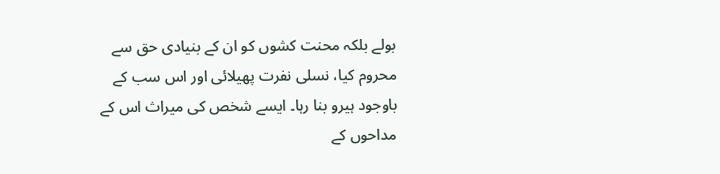بولے بلکہ محنت کشوں کو ان کے بنیادی حق سے محروم کیا، نسلی نفرت پھیلائی اور اس سب کے باوجود ہیرو بنا رہا۔ ایسے شخص کی میراث اس کے مداحوں کے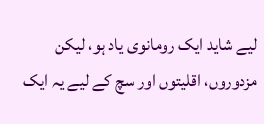لیے شاید ایک رومانوی یاد ہو، لیکن مزدوروں، اقلیتوں اور سچ کے لیے یہ ایک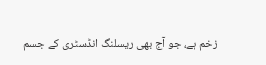زخم ہے، جو آج بھی ریسلنگ انڈسٹری کے جسم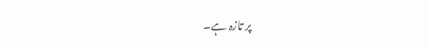پر تازہ ہے۔